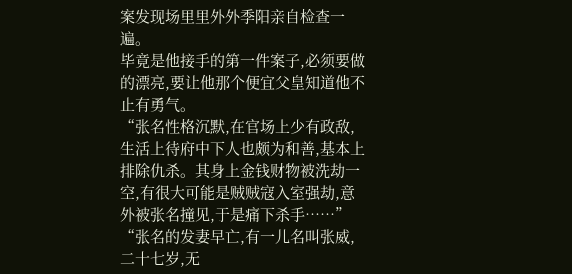案发现场里里外外季阳亲自检查一遍。
毕竟是他接手的第一件案子,必须要做的漂亮,要让他那个便宜父皇知道他不止有勇气。
“张名性格沉默,在官场上少有政敌,生活上待府中下人也颇为和善,基本上排除仇杀。其身上金钱财物被洗劫一空,有很大可能是贼贼寇入室强劫,意外被张名撞见,于是痛下杀手……”
“张名的发妻早亡,有一儿名叫张威,二十七岁,无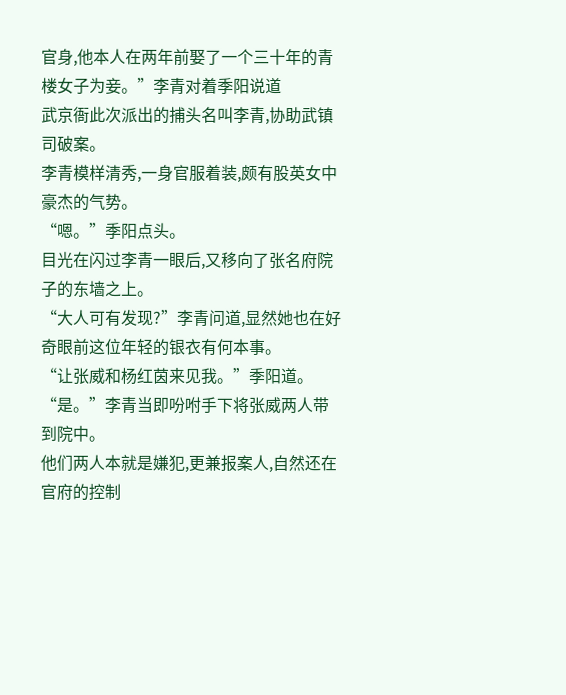官身,他本人在两年前娶了一个三十年的青楼女子为妾。”李青对着季阳说道
武京衙此次派出的捕头名叫李青,协助武镇司破案。
李青模样清秀,一身官服着装,颇有股英女中豪杰的气势。
“嗯。”季阳点头。
目光在闪过李青一眼后,又移向了张名府院子的东墙之上。
“大人可有发现?”李青问道,显然她也在好奇眼前这位年轻的银衣有何本事。
“让张威和杨红茵来见我。”季阳道。
“是。”李青当即吩咐手下将张威两人带到院中。
他们两人本就是嫌犯,更兼报案人,自然还在官府的控制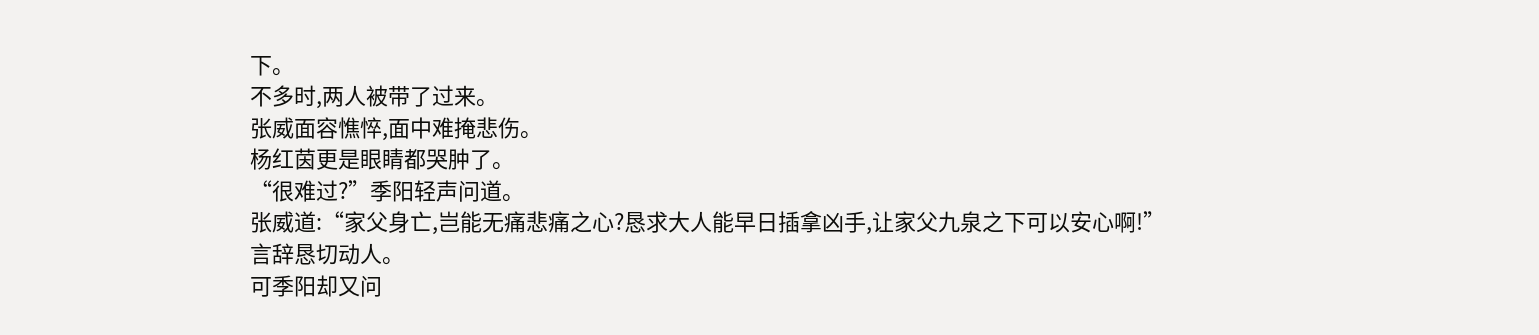下。
不多时,两人被带了过来。
张威面容憔悴,面中难掩悲伤。
杨红茵更是眼睛都哭肿了。
“很难过?”季阳轻声问道。
张威道:“家父身亡,岂能无痛悲痛之心?恳求大人能早日插拿凶手,让家父九泉之下可以安心啊!”
言辞恳切动人。
可季阳却又问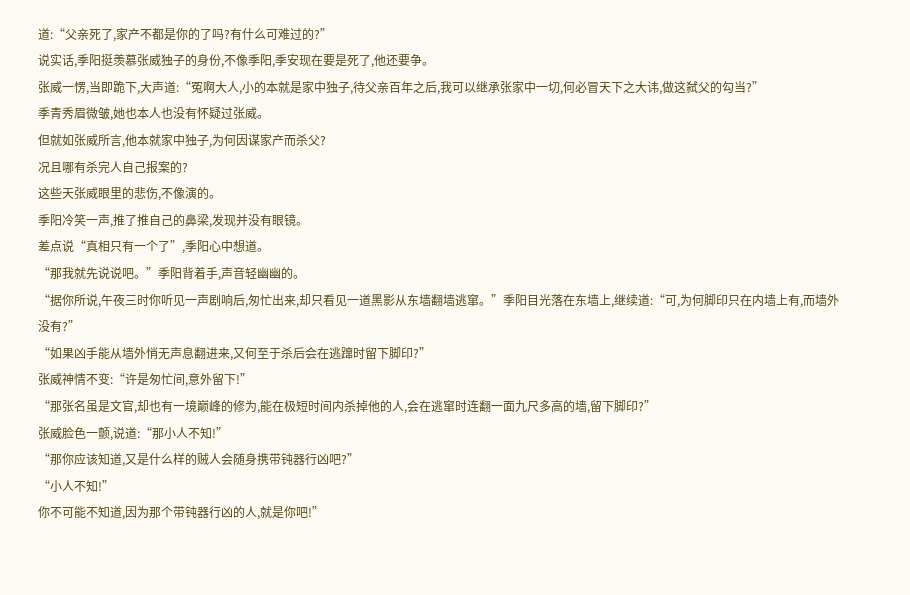道:“父亲死了,家产不都是你的了吗?有什么可难过的?”
说实话,季阳挺羡慕张威独子的身份,不像季阳,季安现在要是死了,他还要争。
张威一愣,当即跪下,大声道:“冤啊大人,小的本就是家中独子,待父亲百年之后,我可以继承张家中一切,何必冒天下之大讳,做这弑父的勾当?”
季青秀眉微皱,她也本人也没有怀疑过张威。
但就如张威所言,他本就家中独子,为何因谋家产而杀父?
况且哪有杀完人自己报案的?
这些天张威眼里的悲伤,不像演的。
季阳冷笑一声,推了推自己的鼻梁,发现并没有眼镜。
差点说“真相只有一个了”,季阳心中想道。
“那我就先说说吧。”季阳背着手,声音轻幽幽的。
“据你所说,午夜三时你听见一声剧响后,匆忙出来,却只看见一道黑影从东墙翻墙逃窜。”季阳目光落在东墙上,继续道:“可,为何脚印只在内墙上有,而墙外没有?”
“如果凶手能从墙外悄无声息翻进来,又何至于杀后会在逃蹿时留下脚印?”
张威神情不变:“许是匆忙间,意外留下!”
“那张名虽是文官,却也有一境巅峰的修为,能在极短时间内杀掉他的人,会在逃窜时连翻一面九尺多高的墙,留下脚印?”
张威脸色一颤,说道:“那小人不知!”
“那你应该知道,又是什么样的贼人会随身携带钝器行凶吧?”
“小人不知!”
你不可能不知道,因为那个带钝器行凶的人,就是你吧!”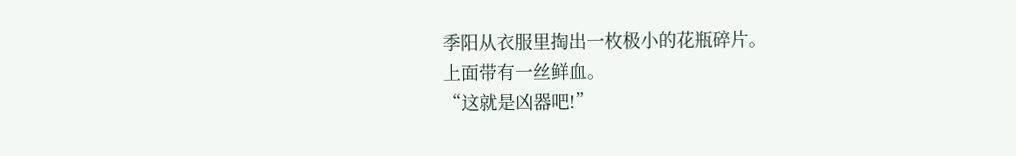季阳从衣服里掏出一枚极小的花瓶碎片。
上面带有一丝鲜血。
“这就是凶器吧!”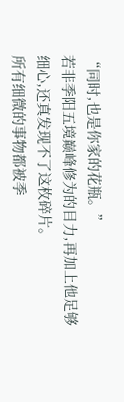“同时,也是你家的花瓶。”
若非季阳五境巅峰修为的目力,再加上他足够细心,还真发现不了这枚碎片。
所有细微的事物都被季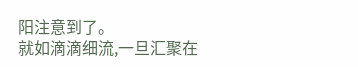阳注意到了。
就如滴滴细流,一旦汇聚在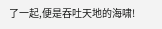了一起,便是吞吐天地的海啸!